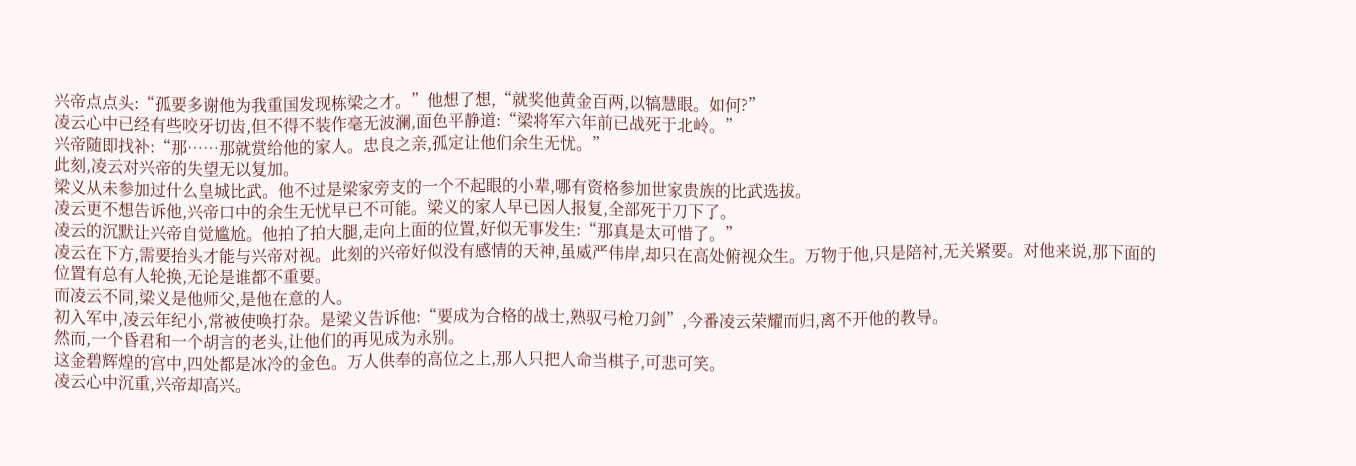兴帝点点头:“孤要多谢他为我重国发现栋梁之才。”他想了想,“就奖他黄金百两,以犒慧眼。如何?”
凌云心中已经有些咬牙切齿,但不得不装作毫无波澜,面色平静道:“梁将军六年前已战死于北岭。”
兴帝随即找补:“那……那就赏给他的家人。忠良之亲,孤定让他们余生无忧。”
此刻,凌云对兴帝的失望无以复加。
梁义从未参加过什么皇城比武。他不过是梁家旁支的一个不起眼的小辈,哪有资格参加世家贵族的比武选拔。
凌云更不想告诉他,兴帝口中的余生无忧早已不可能。梁义的家人早已因人报复,全部死于刀下了。
凌云的沉默让兴帝自觉尴尬。他拍了拍大腿,走向上面的位置,好似无事发生:“那真是太可惜了。”
凌云在下方,需要抬头才能与兴帝对视。此刻的兴帝好似没有感情的天神,虽威严伟岸,却只在高处俯视众生。万物于他,只是陪衬,无关紧要。对他来说,那下面的位置有总有人轮换,无论是谁都不重要。
而凌云不同,梁义是他师父,是他在意的人。
初入军中,凌云年纪小,常被使唤打杂。是梁义告诉他:“要成为合格的战士,熟驭弓枪刀剑”,今番凌云荣耀而归,离不开他的教导。
然而,一个昏君和一个胡言的老头,让他们的再见成为永别。
这金碧辉煌的宫中,四处都是冰冷的金色。万人供奉的高位之上,那人只把人命当棋子,可悲可笑。
凌云心中沉重,兴帝却高兴。